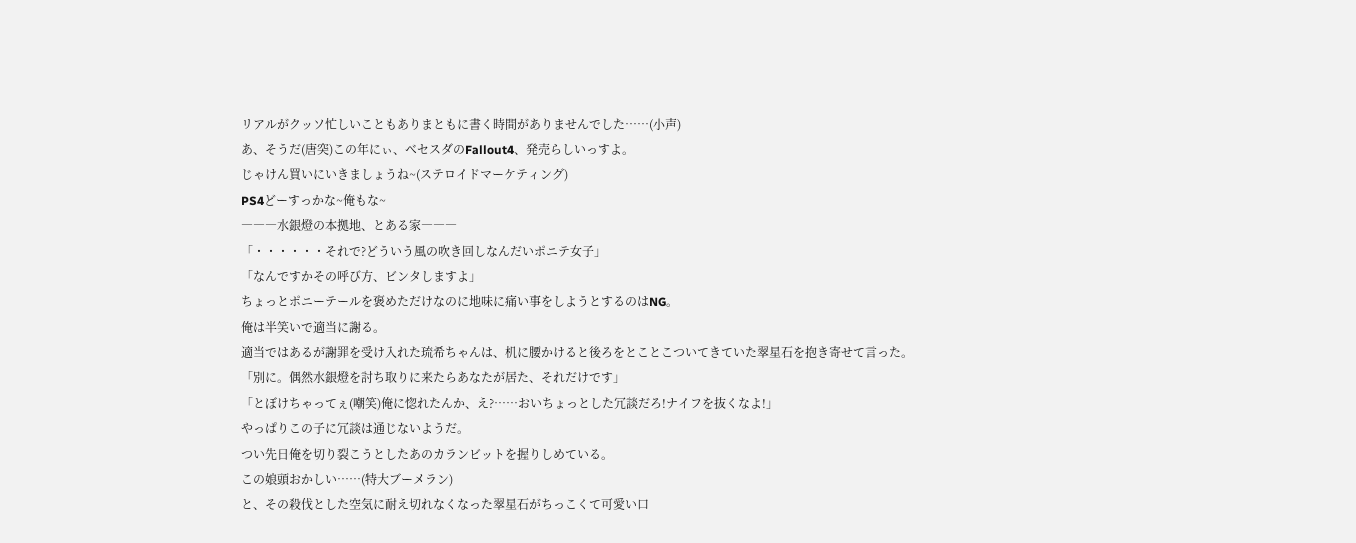リアルがクッソ忙しいこともありまともに書く時間がありませんでした……(小声)
あ、そうだ(唐突)この年にぃ、ベセスダのFallout4、発売らしいっすよ。
じゃけん買いにいきましょうね~(ステロイドマーケティング)
PS4どーすっかな~俺もな~
―――水銀燈の本拠地、とある家―――
「・・・・・・それで?どういう風の吹き回しなんだいポニテ女子」
「なんですかその呼び方、ビンタしますよ」
ちょっとポニーテールを褒めただけなのに地味に痛い事をしようとするのはNG。
俺は半笑いで適当に謝る。
適当ではあるが謝罪を受け入れた琉希ちゃんは、机に腰かけると後ろをとことこついてきていた翠星石を抱き寄せて言った。
「別に。偶然水銀燈を討ち取りに来たらあなたが居た、それだけです」
「とぼけちゃってぇ(嘲笑)俺に惚れたんか、え?……おいちょっとした冗談だろ!ナイフを抜くなよ!」
やっぱりこの子に冗談は通じないようだ。
つい先日俺を切り裂こうとしたあのカランビットを握りしめている。
この娘頭おかしい……(特大ブーメラン)
と、その殺伐とした空気に耐え切れなくなった翠星石がちっこくて可愛い口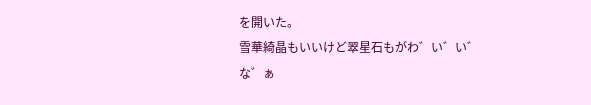を開いた。
雪華綺晶もいいけど翠星石もがわ゛い゛い゛な゛ぁ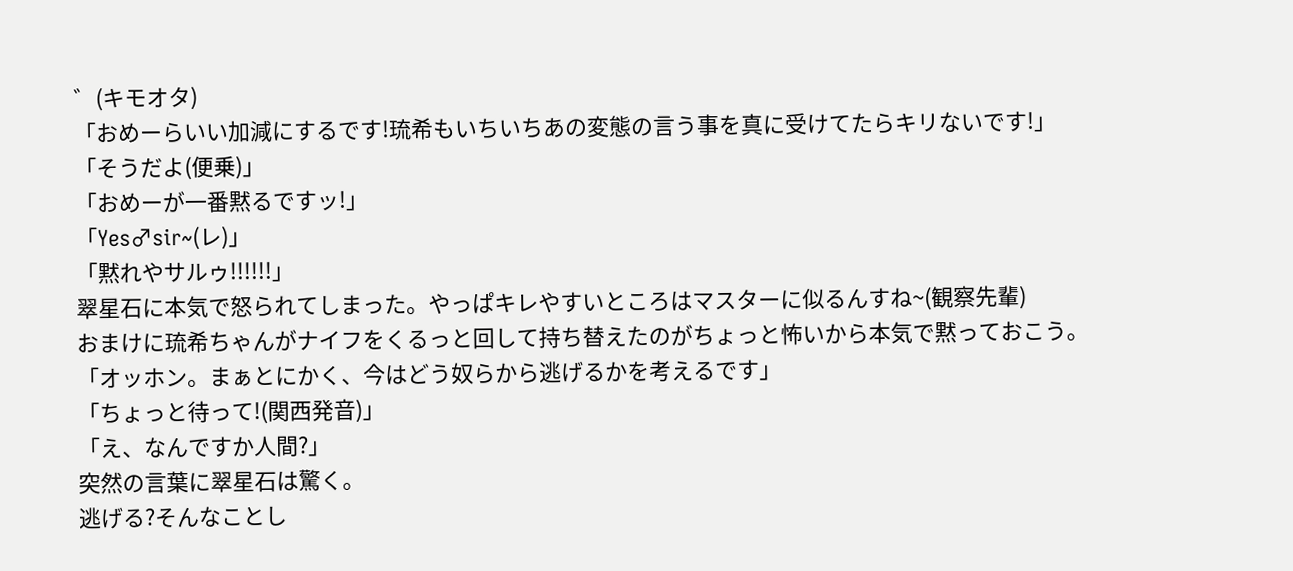゛(キモオタ)
「おめーらいい加減にするです!琉希もいちいちあの変態の言う事を真に受けてたらキリないです!」
「そうだよ(便乗)」
「おめーが一番黙るですッ!」
「Yes♂sir~(レ)」
「黙れやサルゥ!!!!!!」
翠星石に本気で怒られてしまった。やっぱキレやすいところはマスターに似るんすね~(観察先輩)
おまけに琉希ちゃんがナイフをくるっと回して持ち替えたのがちょっと怖いから本気で黙っておこう。
「オッホン。まぁとにかく、今はどう奴らから逃げるかを考えるです」
「ちょっと待って!(関西発音)」
「え、なんですか人間?」
突然の言葉に翠星石は驚く。
逃げる?そんなことし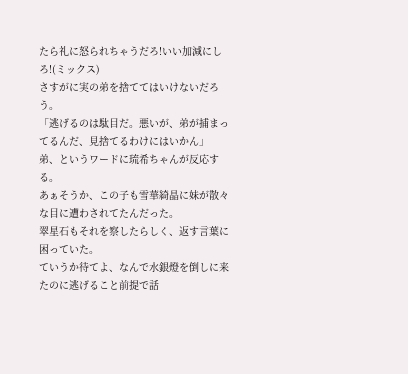たら礼に怒られちゃうだろ!いい加減にしろ!(ミックス)
さすがに実の弟を捨ててはいけないだろう。
「逃げるのは駄目だ。悪いが、弟が捕まってるんだ、見捨てるわけにはいかん」
弟、というワードに琉希ちゃんが反応する。
あぁそうか、この子も雪華綺晶に妹が散々な目に遭わされてたんだった。
翠星石もそれを察したらしく、返す言葉に困っていた。
ていうか待てよ、なんで水銀燈を倒しに来たのに逃げること前提で話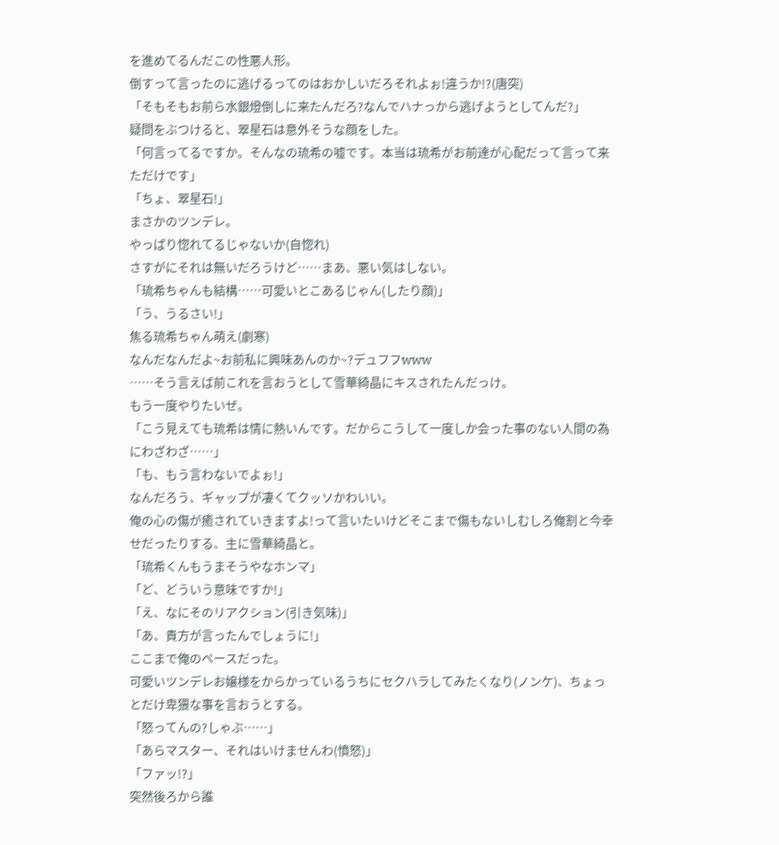を進めてるんだこの性悪人形。
倒すって言ったのに逃げるってのはおかしいだろそれよぉ!違うか!?(唐突)
「そもそもお前ら水銀燈倒しに来たんだろ?なんでハナっから逃げようとしてんだ?」
疑問をぶつけると、翠星石は意外そうな顔をした。
「何言ってるですか。そんなの琉希の嘘です。本当は琉希がお前達が心配だって言って来ただけです」
「ちょ、翠星石!」
まさかのツンデレ。
やっぱり惚れてるじゃないか(自惚れ)
さすがにそれは無いだろうけど……まあ、悪い気はしない。
「琉希ちゃんも結構……可愛いとこあるじゃん(したり顔)」
「う、うるさい!」
焦る琉希ちゃん萌え(劇寒)
なんだなんだよ~お前私に興味あんのか~?デュフフwww
……そう言えば前これを言おうとして雪華綺晶にキスされたんだっけ。
もう一度やりたいぜ。
「こう見えても琉希は情に熱いんです。だからこうして一度しか会った事のない人間の為にわざわざ……」
「も、もう言わないでよぉ!」
なんだろう、ギャップが凄くてクッソかわいい。
俺の心の傷が癒されていきますよ!って言いたいけどそこまで傷もないしむしろ俺割と今幸せだったりする、主に雪華綺晶と。
「琉希くんもうまそうやなホンマ」
「ど、どういう意味ですか!」
「え、なにそのリアクション(引き気味)」
「あ、貴方が言ったんでしょうに!」
ここまで俺のペースだった。
可愛いツンデレお嬢様をからかっているうちにセクハラしてみたくなり(ノンケ)、ちょっとだけ卑猥な事を言おうとする。
「怒ってんの?しゃぶ……」
「あらマスター、それはいけませんわ(憤怒)」
「ファッ!?」
突然後ろから誰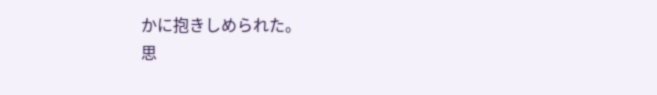かに抱きしめられた。
思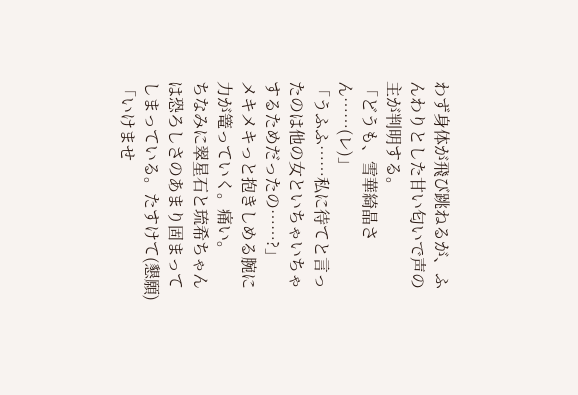わず身体が飛び跳ねるが、ふんわりとした甘い匂いで声の主が判明する。
「どうも、雪華綺晶さん……(レ)」
「うふふ……私に待てと言ったのは他の女といちゃいちゃするためだったの……?」
メキメキっと抱きしめる腕に力が篭っていく。痛い。
ちなみに翠星石と琉希ちゃんは恐ろしさのあまり固まってしまっている。たすけて(懇願)
「いけませ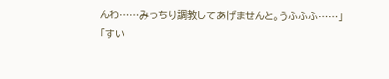んわ……みっちり調教してあげませんと。うふふふ……」
「すい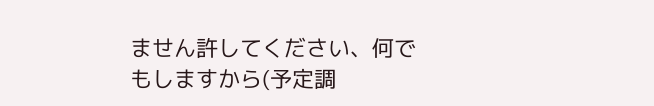ません許してください、何でもしますから(予定調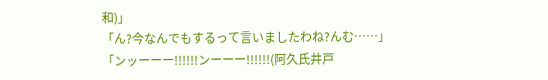和)」
「ん?今なんでもするって言いましたわね?んむ……」
「ンッーーー!!!!!!ンーーー!!!!!!(阿久氏井戸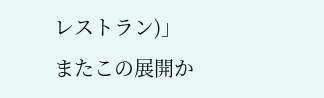レストラン)」
またこの展開か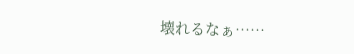壊れるなぁ……